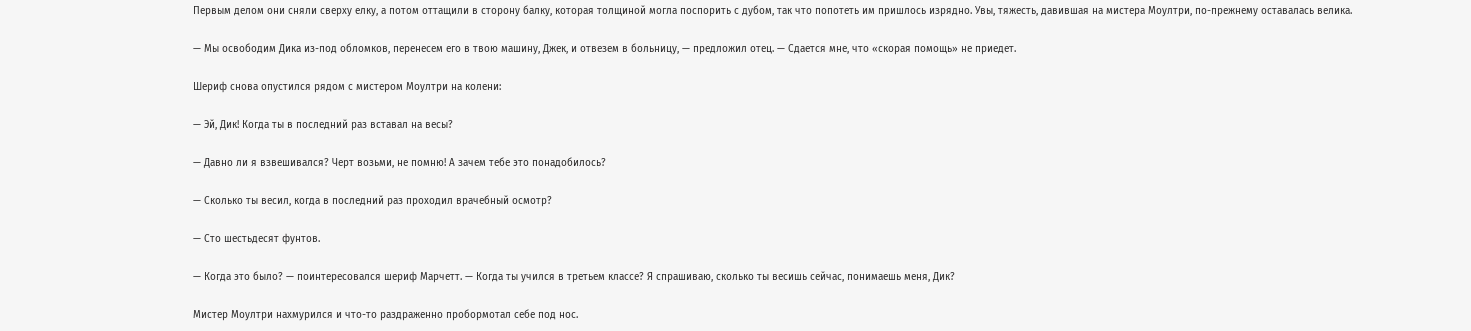Первым делом они сняли сверху елку, а потом оттащили в сторону балку, которая толщиной могла поспорить с дубом, так что попотеть им пришлось изрядно. Увы, тяжесть, давившая на мистера Моултри, по-прежнему оставалась велика.

— Мы освободим Дика из-под обломков, перенесем его в твою машину, Джек, и отвезем в больницу, — предложил отец. — Сдается мне, что «скорая помощь» не приедет.

Шериф снова опустился рядом с мистером Моултри на колени:

— Эй, Дик! Когда ты в последний раз вставал на весы?

— Давно ли я взвешивался? Черт возьми, не помню! А зачем тебе это понадобилось?

— Сколько ты весил, когда в последний раз проходил врачебный осмотр?

— Сто шестьдесят фунтов.

— Когда это было? — поинтересовался шериф Марчетт. — Когда ты учился в третьем классе? Я спрашиваю, сколько ты весишь сейчас, понимаешь меня, Дик?

Мистер Моултри нахмурился и что-то раздраженно пробормотал себе под нос.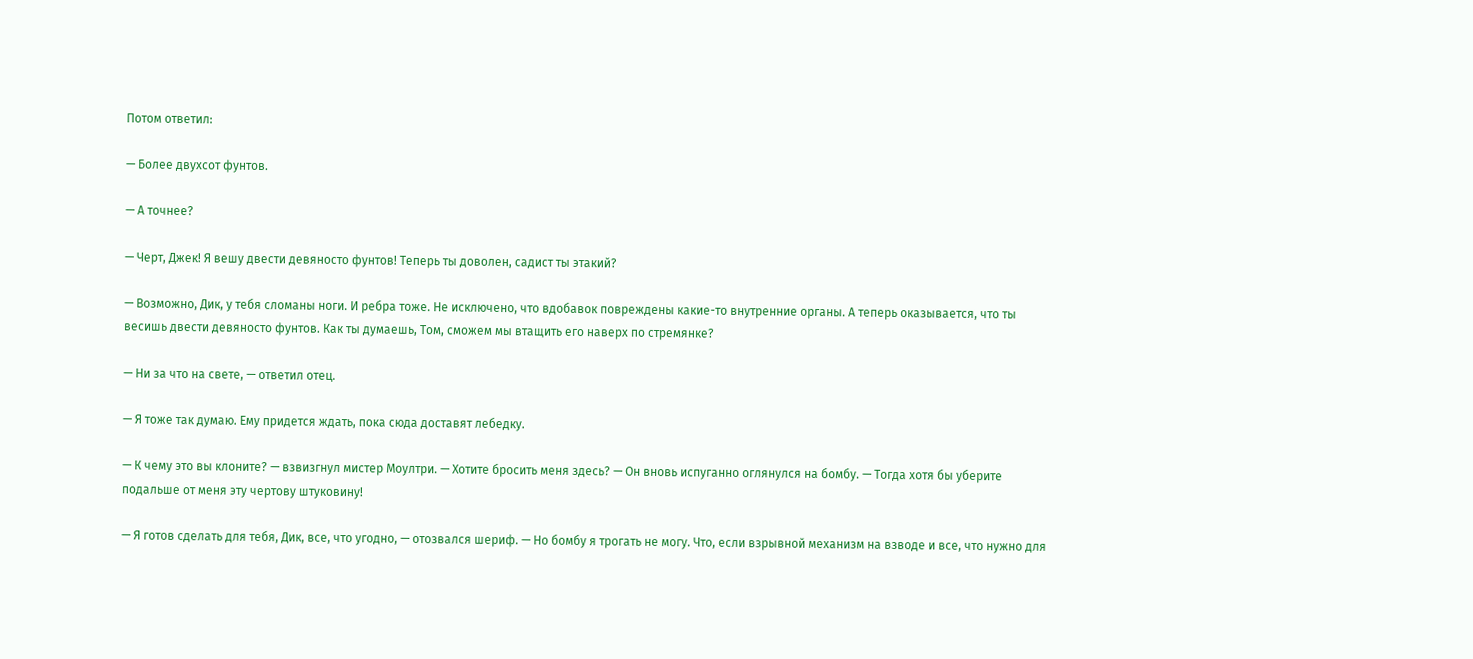Потом ответил:

— Более двухсот фунтов.

— А точнее?

— Черт, Джек! Я вешу двести девяносто фунтов! Теперь ты доволен, садист ты этакий?

— Возможно, Дик, у тебя сломаны ноги. И ребра тоже. Не исключено, что вдобавок повреждены какие-то внутренние органы. А теперь оказывается, что ты весишь двести девяносто фунтов. Как ты думаешь, Том, сможем мы втащить его наверх по стремянке?

— Ни за что на свете, — ответил отец.

— Я тоже так думаю. Ему придется ждать, пока сюда доставят лебедку.

— К чему это вы клоните? — взвизгнул мистер Моултри. — Хотите бросить меня здесь? — Он вновь испуганно оглянулся на бомбу. — Тогда хотя бы уберите подальше от меня эту чертову штуковину!

— Я готов сделать для тебя, Дик, все, что угодно, — отозвался шериф. — Но бомбу я трогать не могу. Что, если взрывной механизм на взводе и все, что нужно для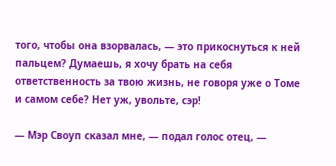того, чтобы она взорвалась, — это прикоснуться к ней пальцем? Думаешь, я хочу брать на себя ответственность за твою жизнь, не говоря уже о Томе и самом себе? Нет уж, увольте, сэр!

— Мэр Своуп сказал мне, — подал голос отец, —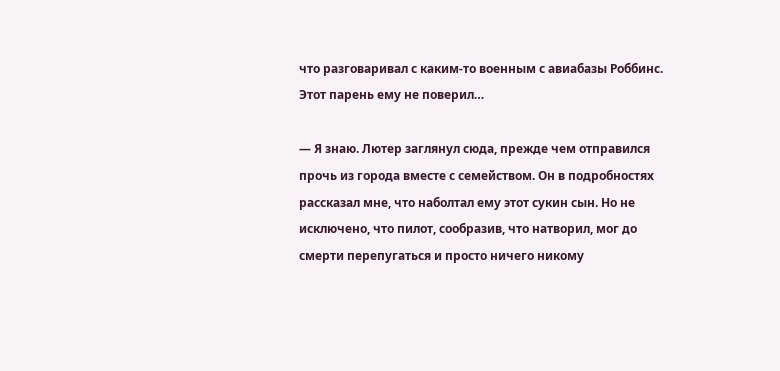что разговаривал с каким-то военным с авиабазы Роббинс. Этот парень ему не поверил…

— Я знаю. Лютер заглянул сюда, прежде чем отправился прочь из города вместе с семейством. Он в подробностях рассказал мне, что наболтал ему этот сукин сын. Но не исключено, что пилот, сообразив, что натворил, мог до смерти перепугаться и просто ничего никому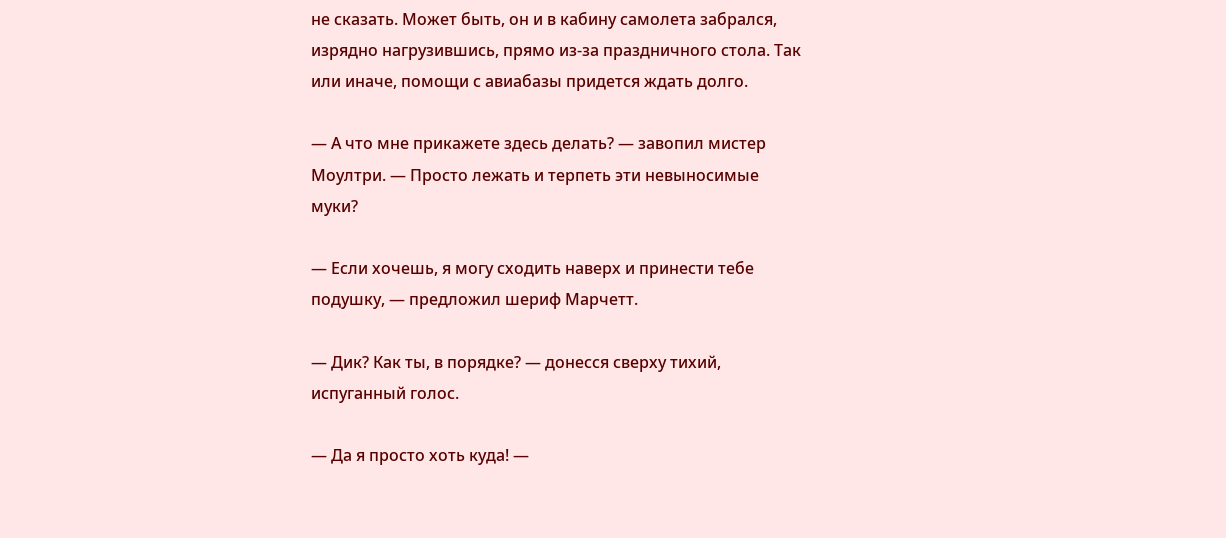не сказать. Может быть, он и в кабину самолета забрался, изрядно нагрузившись, прямо из-за праздничного стола. Так или иначе, помощи с авиабазы придется ждать долго.

— А что мне прикажете здесь делать? — завопил мистер Моултри. — Просто лежать и терпеть эти невыносимые муки?

— Если хочешь, я могу сходить наверх и принести тебе подушку, — предложил шериф Марчетт.

— Дик? Как ты, в порядке? — донесся сверху тихий, испуганный голос.

— Да я просто хоть куда! —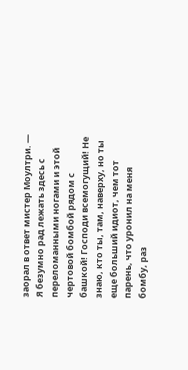заорал в ответ мистер Моултри. — Я безумно рад лежать здесь с переломанными ногами и этой чертовой бомбой рядом с башкой! Господи всемогущий! Не знаю, кто ты, там, наверху, но ты еще больший идиот, чем тот парень, что уронил на меня бомбу, раз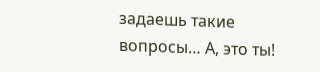задаешь такие вопросы… А, это ты!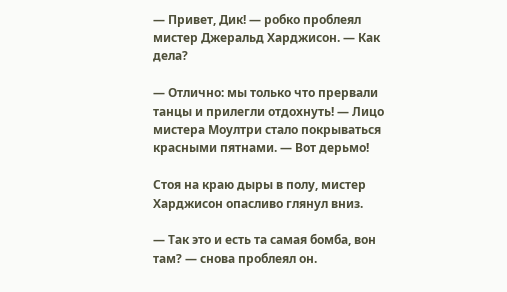— Привет, Дик! — робко проблеял мистер Джеральд Харджисон. — Как дела?

— Отлично: мы только что прервали танцы и прилегли отдохнуть! — Лицо мистера Моултри стало покрываться красными пятнами. — Вот дерьмо!

Стоя на краю дыры в полу, мистер Харджисон опасливо глянул вниз.

— Так это и есть та самая бомба, вон там? — снова проблеял он.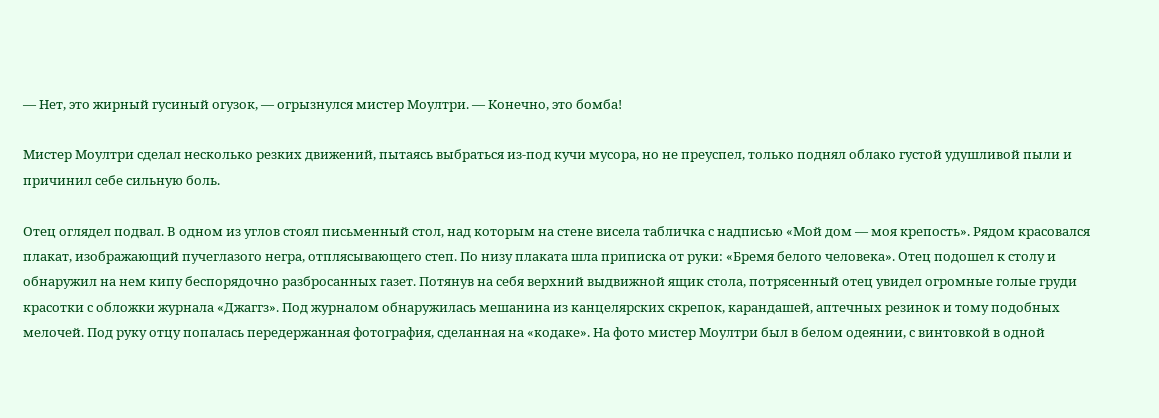— Нет, это жирный гусиный огузок, — огрызнулся мистер Моултри. — Конечно, это бомба!

Мистер Моултри сделал несколько резких движений, пытаясь выбраться из-под кучи мусора, но не преуспел, только поднял облако густой удушливой пыли и причинил себе сильную боль.

Отец оглядел подвал. В одном из углов стоял письменный стол, над которым на стене висела табличка с надписью «Мой дом — моя крепость». Рядом красовался плакат, изображающий пучеглазого негра, отплясывающего степ. По низу плаката шла приписка от руки: «Бремя белого человека». Отец подошел к столу и обнаружил на нем кипу беспорядочно разбросанных газет. Потянув на себя верхний выдвижной ящик стола, потрясенный отец увидел огромные голые груди красотки с обложки журнала «Джаггз». Под журналом обнаружилась мешанина из канцелярских скрепок, карандашей, аптечных резинок и тому подобных мелочей. Под руку отцу попалась передержанная фотография, сделанная на «кодаке». На фото мистер Моултри был в белом одеянии, с винтовкой в одной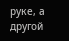руке, а другой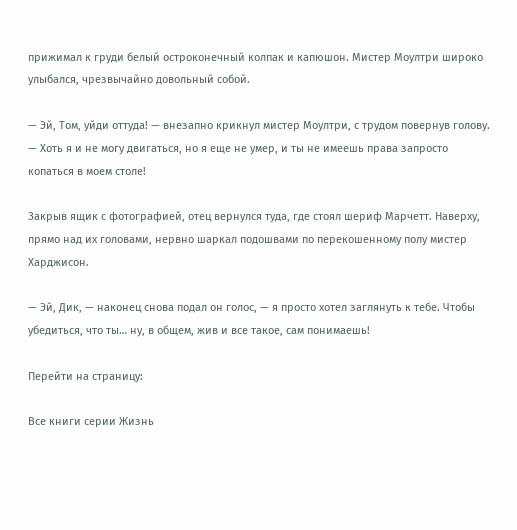прижимал к груди белый остроконечный колпак и капюшон. Мистер Моултри широко улыбался, чрезвычайно довольный собой.

— Эй, Том, уйди оттуда! — внезапно крикнул мистер Моултри, с трудом повернув голову. — Хоть я и не могу двигаться, но я еще не умер, и ты не имеешь права запросто копаться в моем столе!

Закрыв ящик с фотографией, отец вернулся туда, где стоял шериф Марчетт. Наверху, прямо над их головами, нервно шаркал подошвами по перекошенному полу мистер Харджисон.

— Эй, Дик, — наконец снова подал он голос, — я просто хотел заглянуть к тебе. Чтобы убедиться, что ты… ну, в общем, жив и все такое, сам понимаешь!

Перейти на страницу:

Все книги серии Жизнь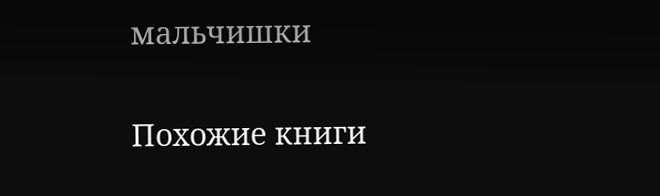мальчишки

Похожие книги